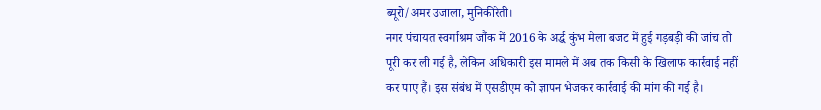ब्यूरो/अमर उजाला, मुनिकीरेती।
नगर पंचायत स्वर्गाश्रम जौंक में 2016 के अर्द्ध कुंभ मेला बजट में हुई गड़बड़ी की जांच तो पूरी कर ली गई है, लेकिन अधिकारी इस मामले में अब तक किसी के खिलाफ कार्रवाई नहीं कर पाए हैं। इस संबंध में एसडीएम को ज्ञापन भेजकर कार्रवाई की मांग की गई है।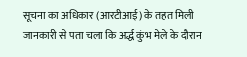सूचना का अधिकार (आरटीआई) के तहत मिली जानकारी से पता चला कि अर्द्ध कुंभ मेले के दौरान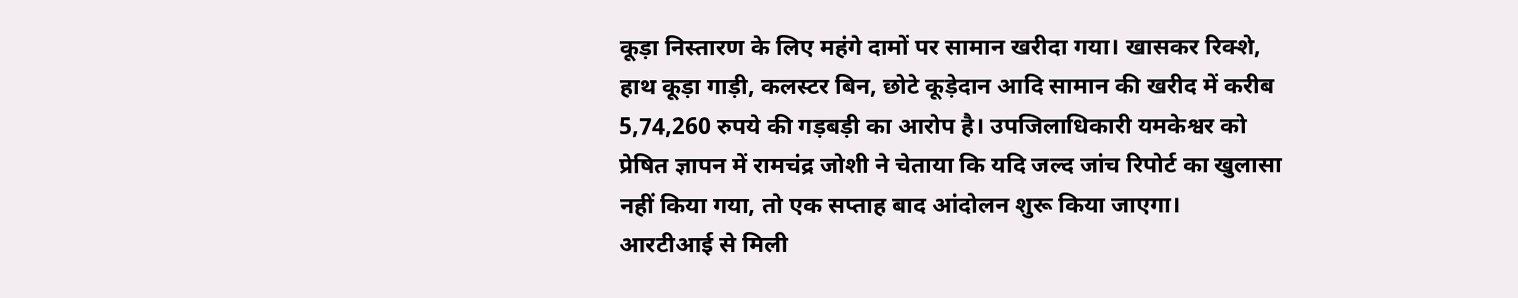कूड़ा निस्तारण के लिए महंगे दामों पर सामान खरीदा गया। खासकर रिक्शे, हाथ कूड़ा गाड़ी, कलस्टर बिन, छोटे कूड़ेदान आदि सामान की खरीद में करीब 5,74,260 रुपये की गड़बड़ी का आरोप है। उपजिलाधिकारी यमकेश्वर को प्रेषित ज्ञापन में रामचंद्र जोशी ने चेताया कि यदि जल्द जांच रिपोर्ट का खुलासा नहीं किया गया, तो एक सप्ताह बाद आंदोलन शुरू किया जाएगा।
आरटीआई से मिली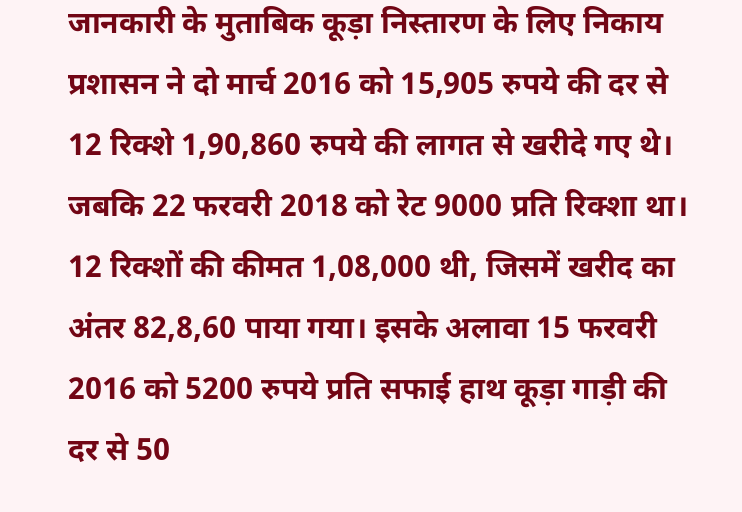जानकारी के मुताबिक कूड़ा निस्तारण के लिए निकाय प्रशासन ने दो मार्च 2016 को 15,905 रुपये की दर से 12 रिक्शे 1,90,860 रुपये की लागत से खरीदे गए थे। जबकि 22 फरवरी 2018 को रेट 9000 प्रति रिक्शा था। 12 रिक्शों की कीमत 1,08,000 थी, जिसमें खरीद का अंतर 82,8,60 पाया गया। इसके अलावा 15 फरवरी 2016 को 5200 रुपये प्रति सफाई हाथ कूड़ा गाड़ी की दर से 50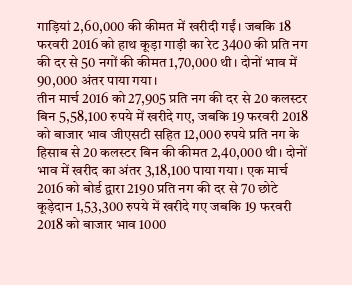गाड़ियां 2,60,000 की कीमत में खरीदी गईं। जबकि 18 फरवरी 2016 को हाथ कूड़ा गाड़ी का रेट 3400 की प्रति नग की दर से 50 नगों की कीमत 1,70,000 थी। दोनों भाव में 90,000 अंतर पाया गया।
तीन मार्च 2016 को 27,905 प्रति नग की दर से 20 कलस्टर बिन 5,58,100 रुपये में खरीदे गए, जबकि 19 फरवरी 2018 को बाजार भाव जीएसटी सहित 12,000 रुपये प्रति नग के हिसाब से 20 कलस्टर बिन की कीमत 2,40,000 थी। दोनों भाव में खरीद का अंतर 3,18,100 पाया गया। एक मार्च 2016 को बोर्ड द्वारा 2190 प्रति नग की दर से 70 छोटे कूड़ेदान 1,53,300 रुपये में खरीदे गए जबकि 19 फरवरी 2018 को बाजार भाव 1000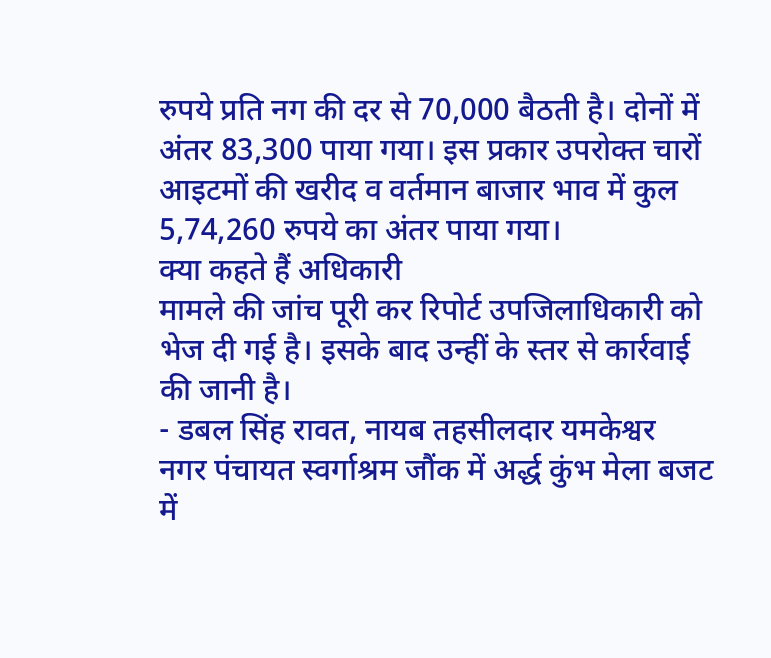रुपये प्रति नग की दर से 70,000 बैठती है। दोनों में अंतर 83,300 पाया गया। इस प्रकार उपरोक्त चारों आइटमों की खरीद व वर्तमान बाजार भाव में कुल 5,74,260 रुपये का अंतर पाया गया।
क्या कहते हैं अधिकारी
मामले की जांच पूरी कर रिपोर्ट उपजिलाधिकारी को भेज दी गई है। इसके बाद उन्हीं के स्तर से कार्रवाई की जानी है।
- डबल सिंह रावत, नायब तहसीलदार यमकेश्वर
नगर पंचायत स्वर्गाश्रम जौंक में अर्द्ध कुंभ मेला बजट में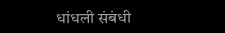धांधली संबंधी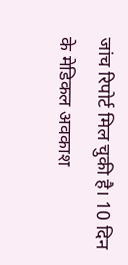जांच रिपोर्ट मिल चुकी है। 10 दिन के मेडिकल अवकाश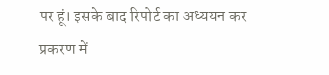पर हूं। इसके बाद रिपोर्ट का अध्ययन कर प्रकरण में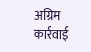अग्रिम कार्रवाई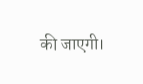की जाएगी।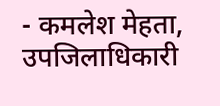- कमलेश मेहता, उपजिलाधिकारी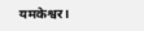यमकेश्वर।